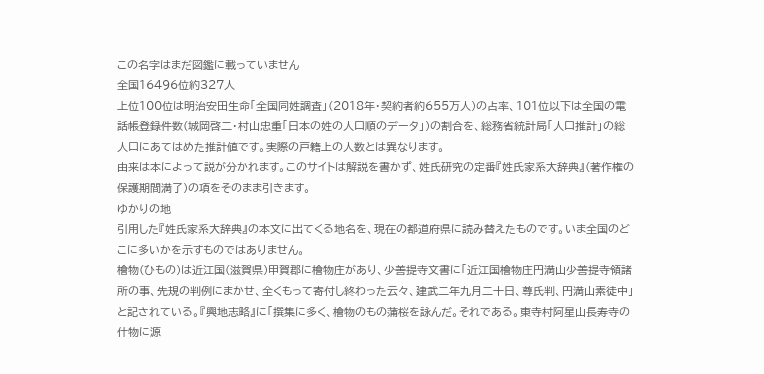この名字はまだ図鑑に載っていません
全国16496位約327人
上位100位は明治安田生命「全国同姓調査」(2018年・契約者約655万人)の占率、101位以下は全国の電話帳登録件数(城岡啓二・村山忠重「日本の姓の人口順のデータ」)の割合を、総務省統計局「人口推計」の総人口にあてはめた推計値です。実際の戸籍上の人数とは異なります。
由来は本によって説が分かれます。このサイトは解説を書かず、姓氏研究の定番『姓氏家系大辞典』(著作権の保護期間満了)の項をそのまま引きます。
ゆかりの地
引用した『姓氏家系大辞典』の本文に出てくる地名を、現在の都道府県に読み替えたものです。いま全国のどこに多いかを示すものではありません。
檜物(ひもの)は近江国(滋賀県)甲賀郡に檜物庄があり、少善提寺文書に「近江国檜物庄円満山少善提寺領諸所の事、先規の判例にまかせ、全くもって寄付し終わった云々、建武二年九月二十日、尊氏判、円満山素徒中」と記されている。『興地志略』に「撰集に多く、檜物のもの蒲桜を詠んだ。それである。東寺村阿星山長寿寺の什物に源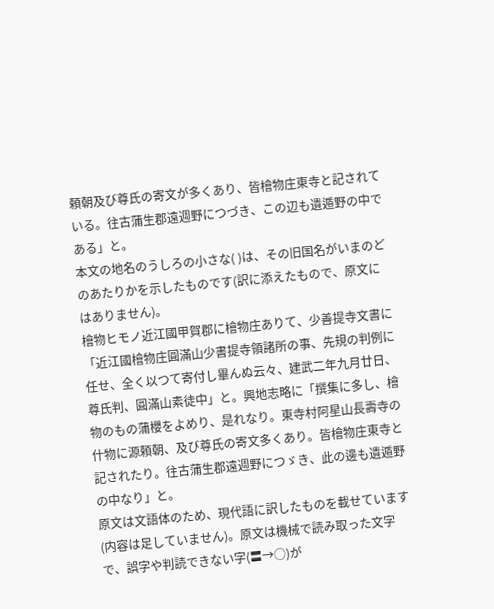頼朝及び尊氏の寄文が多くあり、皆檜物庄東寺と記されている。往古蒲生郡遠週野につづき、この辺も遺遁野の中である」と。
本文の地名のうしろの小さな( )は、その旧国名がいまのどのあたりかを示したものです(訳に添えたもので、原文にはありません)。
檜物ヒモノ近江國甲賀郡に檜物庄ありて、少善提寺文書に「近江國檜物庄圓滿山少書提寺領諸所の事、先規の判例に任せ、全く以つて寄付し畢んぬ云々、建武二年九月廿日、尊氏判、圓滿山素徒中」と。興地志略に「撰集に多し、檜物のもの蒲櫻をよめり、是れなり。東寺村阿星山長壽寺の什物に源頼朝、及び尊氏の寄文多くあり。皆檜物庄東寺と記されたり。往古蒲生郡遠週野につゞき、此の邊も遺遁野の中なり」と。
原文は文語体のため、現代語に訳したものを載せています(内容は足していません)。原文は機械で読み取った文字で、誤字や判読できない字(〓→○)が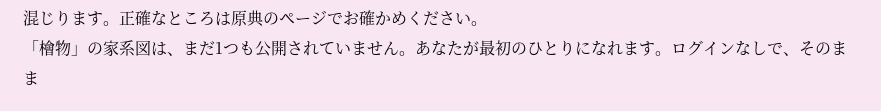混じります。正確なところは原典のページでお確かめください。
「檜物」の家系図は、まだ1つも公開されていません。あなたが最初のひとりになれます。ログインなしで、そのまま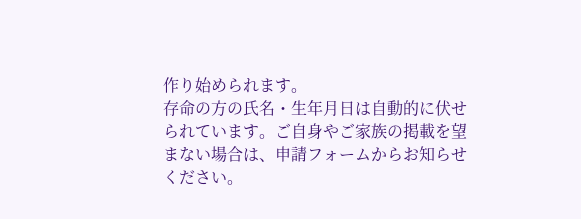作り始められます。
存命の方の氏名・生年月日は自動的に伏せられています。ご自身やご家族の掲載を望まない場合は、申請フォームからお知らせください。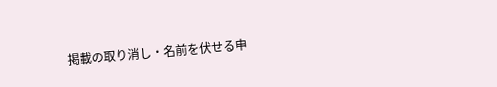掲載の取り消し・名前を伏せる申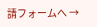請フォームへ →